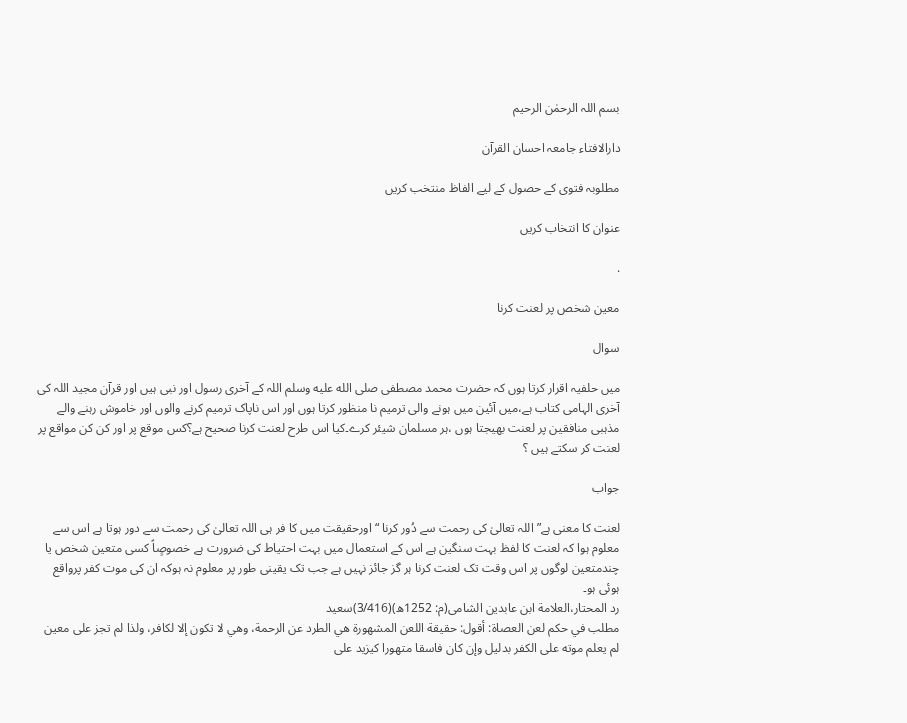بسم اللہ الرحمٰن الرحیم

دارالافتاء جامعہ احسان القرآن

مطلوبہ فتوی کے حصول کے لیے الفاظ منتخب کریں

عنوان کا انتخاب کریں

.

معین شخص پر لعنت کرنا

سوال

میں حلفیہ اقرار کرتا ہوں کہ حضرت محمد مصطفی صلى الله عليه وسلم اللہ کے آخری رسول اور نبی ہیں اور قرآن مجید اللہ کی آخری الہامی کتاب ہے،میں آئین میں ہونے والی ترمیم نا منظور کرتا ہوں اور اس ناپاک ترمیم کرنے والوں اور خاموش رہنے والے مذہبی منافقین پر لعنت بھیجتا ہوں ،ہر مسلمان شیئر کرے۔کیا اس طرح لعنت کرنا صحیح ہے؟کس موقع پر اور کن کن مواقع پر لعنت کر سکتے ہیں ؟

جواب

لعنت کا معنی ہے” اللہ تعالیٰ کی رحمت سے دُور کرنا “اورحقیقت میں کا فر ہی اللہ تعالیٰ کی رحمت سے دور ہوتا ہے اس سے معلوم ہوا کہ لعنت کا لفظ بہت سنگین ہے اس کے استعمال میں بہت احتیاط کی ضرورت ہے خصوصٍاً کسی متعین شخص یا چندمتعین لوگوں پر اس وقت تک لعنت کرنا ہر گز جائز نہیں ہے جب تک یقینی طور پر معلوم نہ ہوکہ ان کی موت کفر پرواقع ہوئی ہو۔
رد المحتار،العلامة ابن عابدين الشامی(م: 1252ھ)(3/416)سعید
مطلب في حكم لعن العصاة: أقول: حقيقة اللعن المشهورة هي الطرد عن الرحمة، وهي لا تكون إلا لكافر، ولذا لم تجز على معين لم يعلم موته على الكفر بدليل وإن كان فاسقا متهورا كيزيد على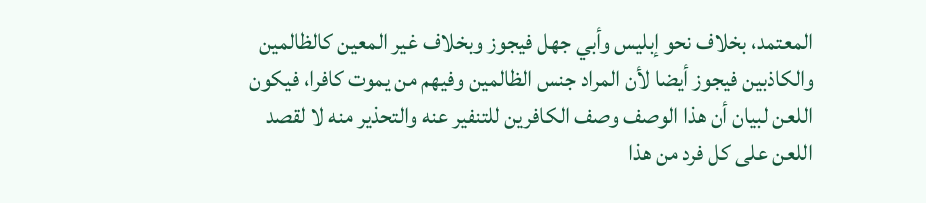المعتمد، بخلاف نحو إبليس وأبي جهل فيجوز وبخلاف غير المعين كالظالمين والكاذبين فيجوز أيضا لأن المراد جنس الظالمين وفيهم من يموت كافرا، فيكون اللعن لبيان أن هذا الوصف وصف الكافرين للتنفير عنه والتحذير منه لا لقصد اللعن على كل فرد من هذا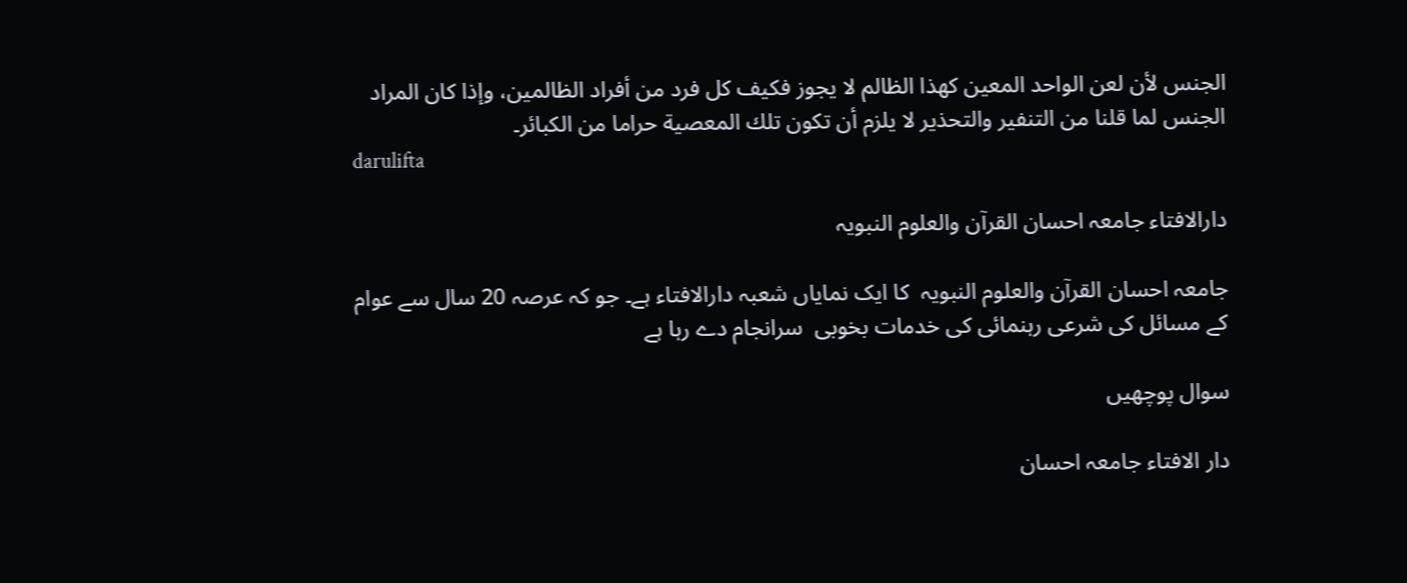الجنس لأن لعن الواحد المعين كهذا الظالم لا يجوز فكيف كل فرد من أفراد الظالمين، وإذا كان المراد الجنس لما قلنا من التنفير والتحذير لا يلزم أن تكون تلك المعصية حراما من الكبائر۔
darulifta

دارالافتاء جامعہ احسان القرآن والعلوم النبویہ

جامعہ احسان القرآن والعلوم النبویہ  کا ایک نمایاں شعبہ دارالافتاء ہے۔ جو کہ عرصہ 20 سال سے عوام کے مسائل کی شرعی رہنمائی کی خدمات بخوبی  سرانجام دے رہا ہے

سوال پوچھیں

دار الافتاء جامعہ احسان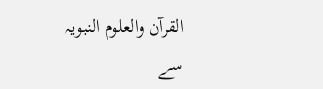القرآن والعلوم النبویہ سے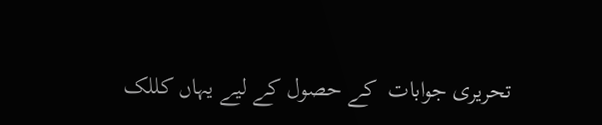تحریری جوابات  کے حصول کے لیے یہاں کللک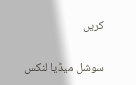کریں

سوشل میڈیا لنکس